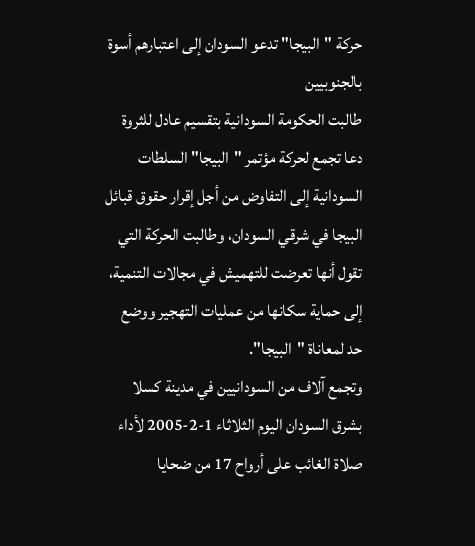حركة "البيجا" تدعو السودان إلى اعتبارهم أسوة بالجنوبيين
طالبت الحكومة السودانية بتقسيم عادل للثروة
دعا تجمع لحركة مؤتمر "البيجا" السلطات السودانية إلى التفاوض من أجل إقرار حقوق قبائل البيجا في شرقي السودان، وطالبت الحركة التي تقول أنها تعرضت للتهميش في مجالات التنمية، إلى حماية سكانها من عمليات التهجير ووضع حد لمعاناة "البيجا".
وتجمع آلاف من السودانيين في مدينة كسلا بشرق السودان اليوم الثلاثاء 1-2-2005 لأداء صلاة الغائب على أرواح 17 من ضحايا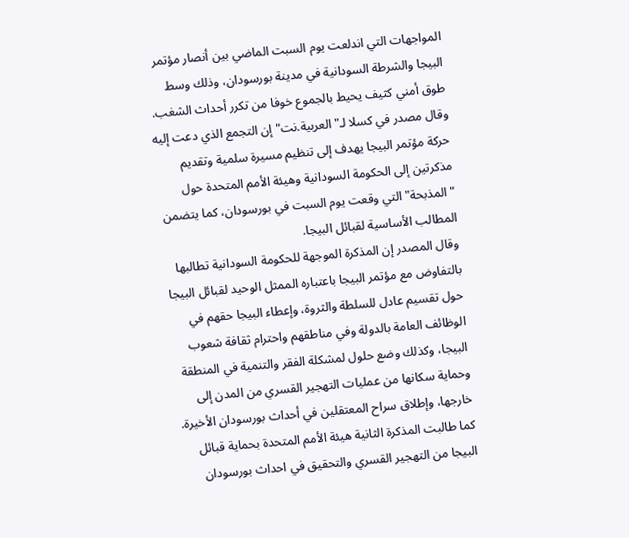المواجهات التي اندلعت يوم السبت الماضي بين أنصار مؤتمر البيجا والشرطة السودانية في مدينة بورسودان، وذلك وسط طوق أمني كثيف يحيط بالجموع خوفا من تكرر أحداث الشغب.
وقال مصدر في كسلا لـ"العربية.نت" إن التجمع الذي دعت إليه حركة مؤتمر البيجا يهدف إلى تنظيم مسيرة سلمية وتقديم مذكرتين إلى الحكومة السودانية وهيئة الأمم المتحدة حول "المذبحة" التي وقعت يوم السبت في بورسودان، كما يتضمن المطالب الأساسية لقبائل البيجا.
وقال المصدر إن المذكرة الموجهة للحكومة السودانية تطالبها بالتفاوض مع مؤتمر البيجا باعتباره الممثل الوحيد لقبائل البيجا حول تقسيم عادل للسلطة والثروة، وإعطاء البيجا حقهم في الوظائف العامة بالدولة وفي مناطقهم واحترام ثقافة شعوب البيجا، وكذلك وضع حلول لمشكلة الفقر والتنمية في المنطقة وحماية سكانها من عمليات التهجير القسري من المدن إلى خارجها، وإطلاق سراح المعتقلين في أحداث بورسودان الأخيرة. كما طالبت المذكرة الثانية هيئة الأمم المتحدة بحماية قبائل البيجا من التهجير القسري والتحقيق في احداث بورسودان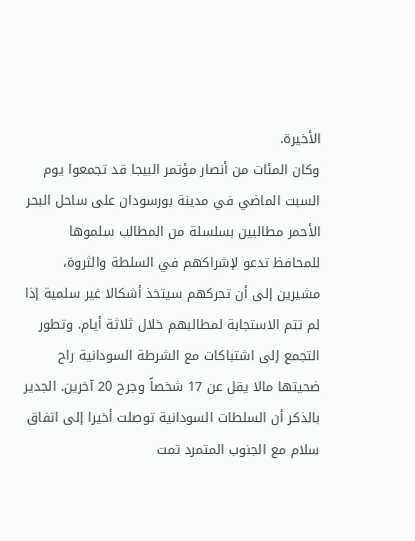الأخيرة.
وكان المئات من أنصار مؤتمر البيجا قد تجمعوا يوم السبت الماضي في مدينة بورسودان على ساحل البحر الأحمر مطالبين بسلسلة من المطالب سلموها للمحافظ تدعو لإشراكهم في السلطة والثروة، مشيرين إلى أن تحركهم سيتخذ أشكالا غير سلمية إذا لم تتم الاستجابة لمطالبهم خلال ثلاثة أيام. وتطور التجمع إلى اشتباكات مع الشرطة السودانية راح ضحيتها مالا يقل عن 17 شخصاً وجرح 20 آخرين. الجدير بالذكر أن السلطات السودانية توصلت أخيرا إلى اتفاق سلام مع الجنوب المتمرد تمت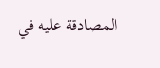المصادقة عليه في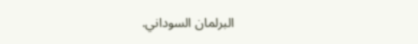البرلمان السوداني.